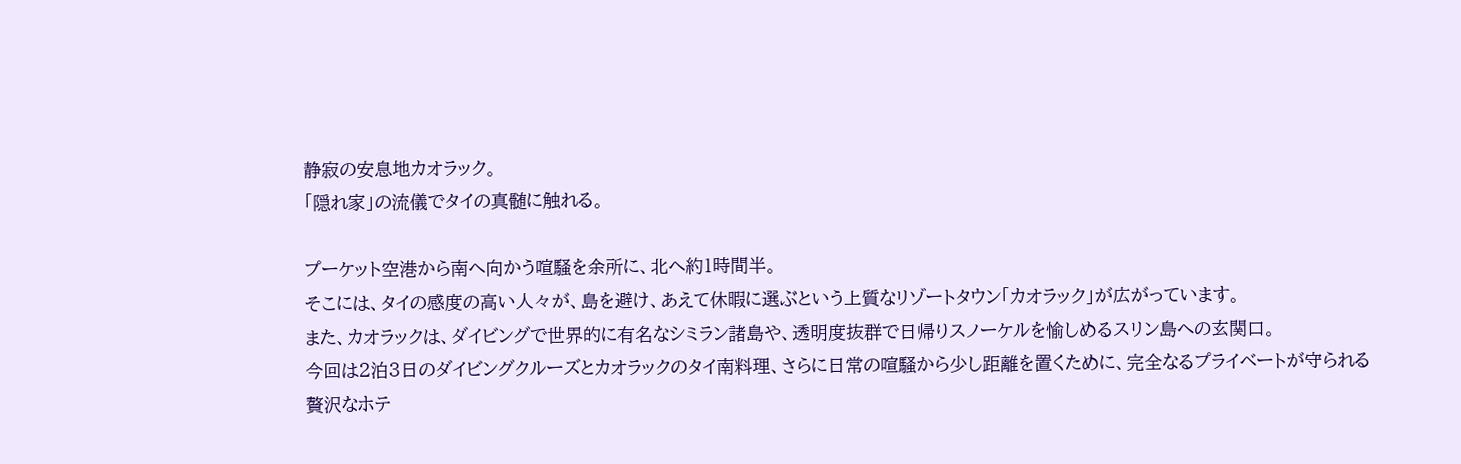静寂の安息地カオラック。
「隠れ家」の流儀でタイの真髄に触れる。

プーケット空港から南へ向かう喧騒を余所に、北へ約1時間半。
そこには、タイの感度の高い人々が、島を避け、あえて休暇に選ぶという上質なリゾートタウン「カオラック」が広がっています。
また、カオラックは、ダイビングで世界的に有名なシミラン諸島や、透明度抜群で日帰りスノーケルを愉しめるスリン島への玄関口。
今回は2泊3日のダイビングクルーズとカオラックのタイ南料理、さらに日常の喧騒から少し距離を置くために、完全なるプライベートが守られる贅沢なホテ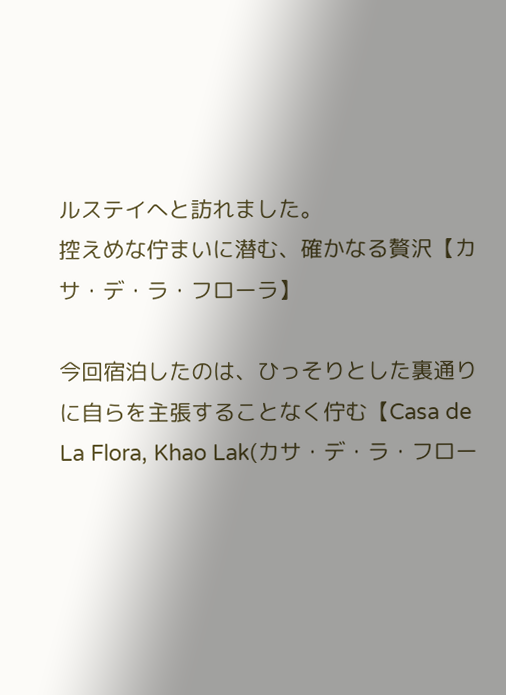ルステイへと訪れました。
控えめな佇まいに潜む、確かなる贅沢【カサ・デ・ラ・フローラ】

今回宿泊したのは、ひっそりとした裏通りに自らを主張することなく佇む【Casa de La Flora, Khao Lak(カサ・デ・ラ・フロー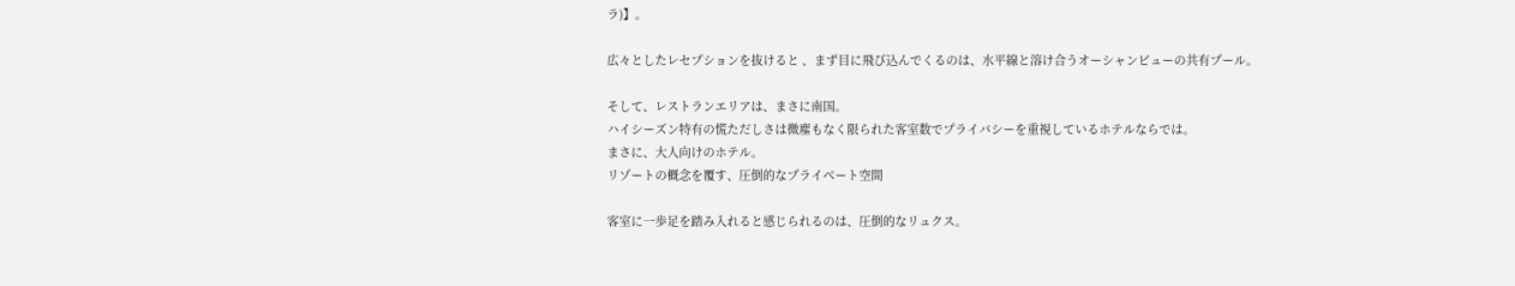ラ)】。

広々としたレセプションを抜けると 、まず目に飛び込んでくるのは、水平線と溶け合うオーシャンビューの共有プール。

そして、レストランエリアは、まさに南国。
ハイシーズン特有の慌ただしさは微塵もなく限られた客室数でプライバシーを重視しているホテルならでは。
まさに、大人向けのホテル。
リゾートの概念を覆す、圧倒的なプライベート空間

客室に一歩足を踏み入れると感じられるのは、圧倒的なリュクス。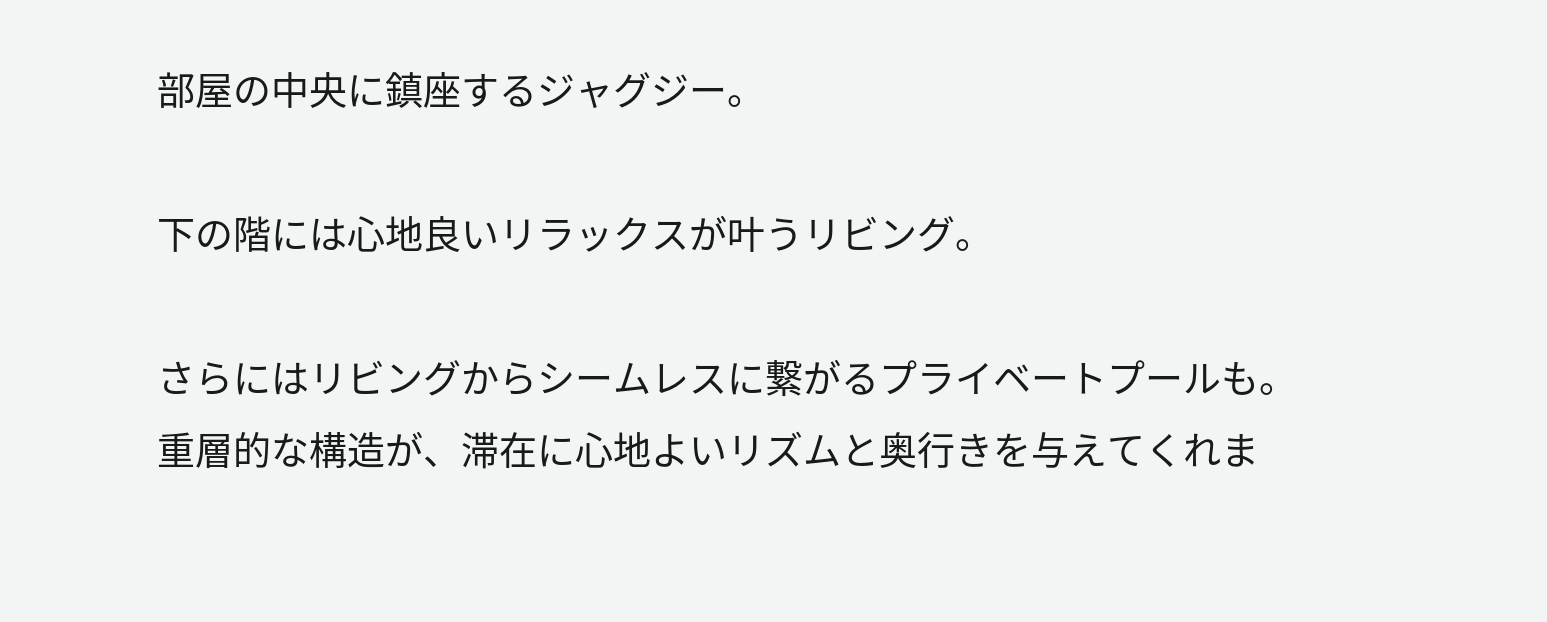部屋の中央に鎮座するジャグジー。

下の階には心地良いリラックスが叶うリビング。

さらにはリビングからシームレスに繋がるプライベートプールも。
重層的な構造が、滞在に心地よいリズムと奥行きを与えてくれま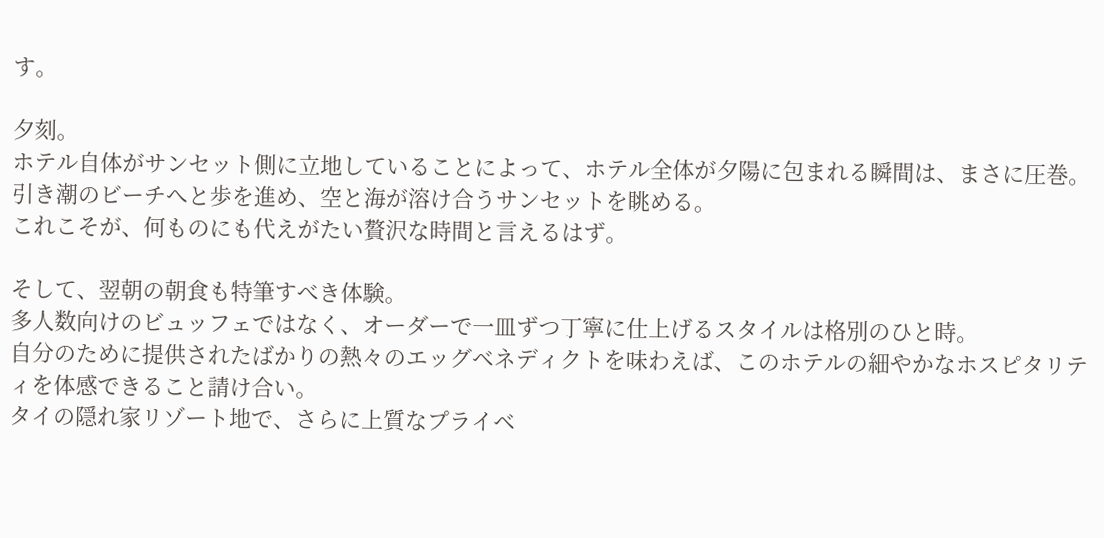す。

夕刻。
ホテル自体がサンセット側に立地していることによって、ホテル全体が夕陽に包まれる瞬間は、まさに圧巻。
引き潮のビーチへと歩を進め、空と海が溶け合うサンセットを眺める。
これこそが、何ものにも代えがたい贅沢な時間と言えるはず。

そして、翌朝の朝食も特筆すべき体験。
多人数向けのビュッフェではなく、オーダーで一皿ずつ丁寧に仕上げるスタイルは格別のひと時。
自分のために提供されたばかりの熱々のエッグベネディクトを味わえば、このホテルの細やかなホスピタリティを体感できること請け合い。
タイの隠れ家リゾート地で、さらに上質なプライベ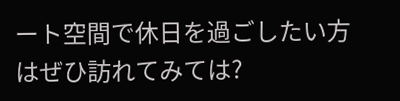ート空間で休日を過ごしたい方はぜひ訪れてみては?